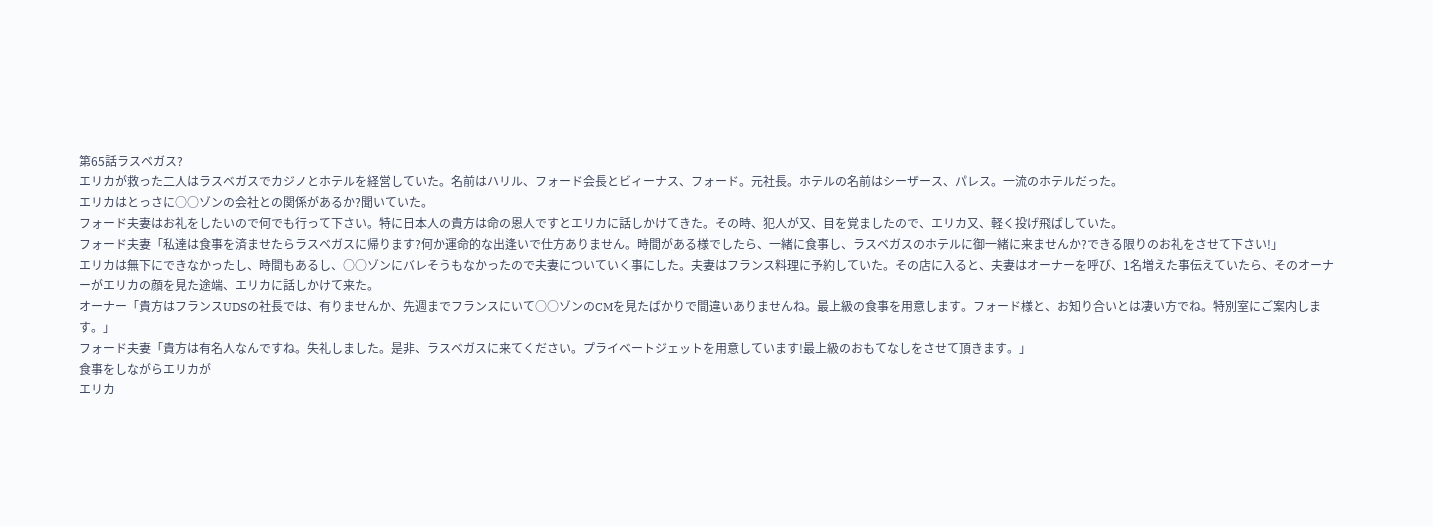第65話ラスベガス?
エリカが救った二人はラスベガスでカジノとホテルを経営していた。名前はハリル、フォード会長とビィーナス、フォード。元社長。ホテルの名前はシーザース、パレス。一流のホテルだった。
エリカはとっさに○○ゾンの会社との関係があるか?聞いていた。
フォード夫妻はお礼をしたいので何でも行って下さい。特に日本人の貴方は命の恩人ですとエリカに話しかけてきた。その時、犯人が又、目を覚ましたので、エリカ又、軽く投げ飛ばしていた。
フォード夫妻「私達は食事を済ませたらラスベガスに帰ります?何か運命的な出逢いで仕方ありません。時間がある様でしたら、一緒に食事し、ラスベガスのホテルに御一緒に来ませんか?できる限りのお礼をさせて下さい!」
エリカは無下にできなかったし、時間もあるし、○○ゾンにバレそうもなかったので夫妻についていく事にした。夫妻はフランス料理に予約していた。その店に入ると、夫妻はオーナーを呼び、1名増えた事伝えていたら、そのオーナーがエリカの顔を見た途端、エリカに話しかけて来た。
オーナー「貴方はフランスUDSの社長では、有りませんか、先週までフランスにいて○○ゾンのCMを見たばかりで間違いありませんね。最上級の食事を用意します。フォード様と、お知り合いとは凄い方でね。特別室にご案内します。」
フォード夫妻「貴方は有名人なんですね。失礼しました。是非、ラスベガスに来てください。プライベートジェットを用意しています!最上級のおもてなしをさせて頂きます。」
食事をしながらエリカが
エリカ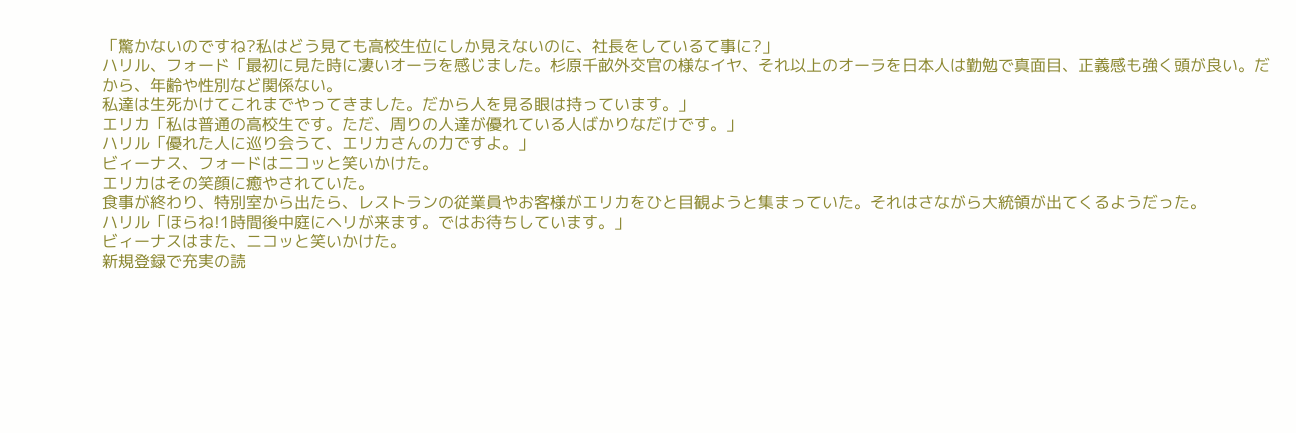「驚かないのですね?私はどう見ても高校生位にしか見えないのに、社長をしているて事に?」
ハリル、フォード「最初に見た時に凄いオーラを感じました。杉原千畝外交官の様なイヤ、それ以上のオーラを日本人は勤勉で真面目、正義感も強く頭が良い。だから、年齢や性別など関係ない。
私達は生死かけてこれまでやってきました。だから人を見る眼は持っています。」
エリカ「私は普通の高校生です。ただ、周りの人達が優れている人ばかりなだけです。」
ハリル「優れた人に巡り会うて、エリカさんの力ですよ。」
ビィーナス、フォードはニコッと笑いかけた。
エリカはその笑顔に癒やされていた。
食事が終わり、特別室から出たら、レストランの従業員やお客様がエリカをひと目観ようと集まっていた。それはさながら大統領が出てくるようだった。
ハリル「ほらね!1時間後中庭にヘリが来ます。ではお待ちしています。」
ビィーナスはまた、ニコッと笑いかけた。
新規登録で充実の読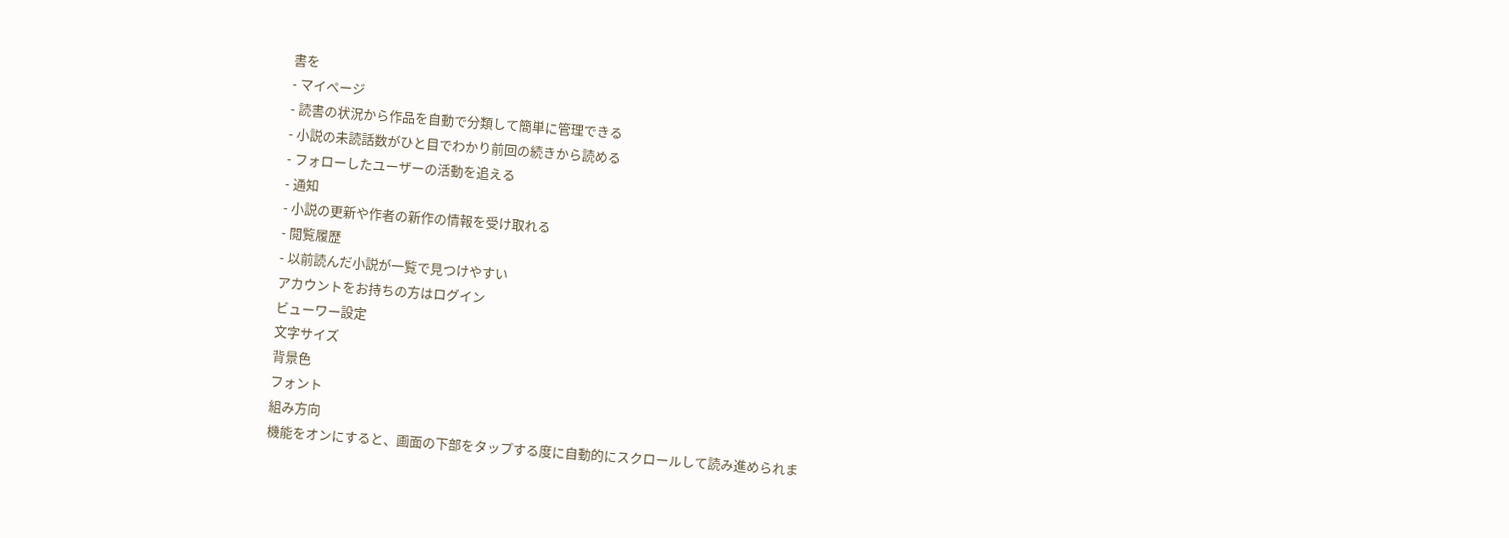書を
- マイページ
- 読書の状況から作品を自動で分類して簡単に管理できる
- 小説の未読話数がひと目でわかり前回の続きから読める
- フォローしたユーザーの活動を追える
- 通知
- 小説の更新や作者の新作の情報を受け取れる
- 閲覧履歴
- 以前読んだ小説が一覧で見つけやすい
アカウントをお持ちの方はログイン
ビューワー設定
文字サイズ
背景色
フォント
組み方向
機能をオンにすると、画面の下部をタップする度に自動的にスクロールして読み進められま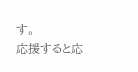す。
応援すると応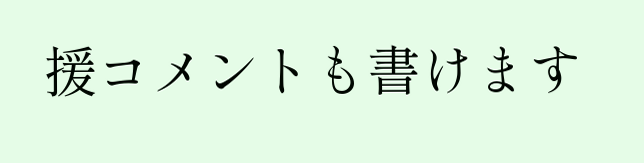援コメントも書けます